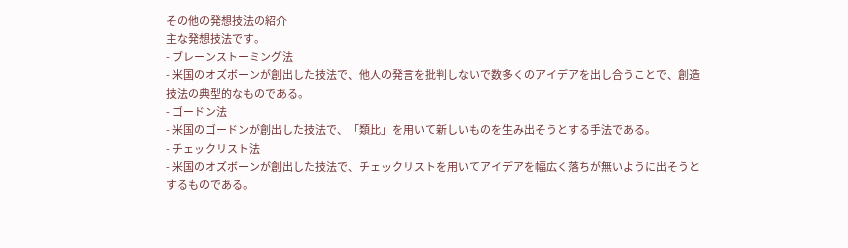その他の発想技法の紹介
主な発想技法です。
- ブレーンストーミング法
- 米国のオズボーンが創出した技法で、他人の発言を批判しないで数多くのアイデアを出し合うことで、創造技法の典型的なものである。
- ゴードン法
- 米国のゴードンが創出した技法で、「類比」を用いて新しいものを生み出そうとする手法である。
- チェックリスト法
- 米国のオズボーンが創出した技法で、チェックリストを用いてアイデアを幅広く落ちが無いように出そうとするものである。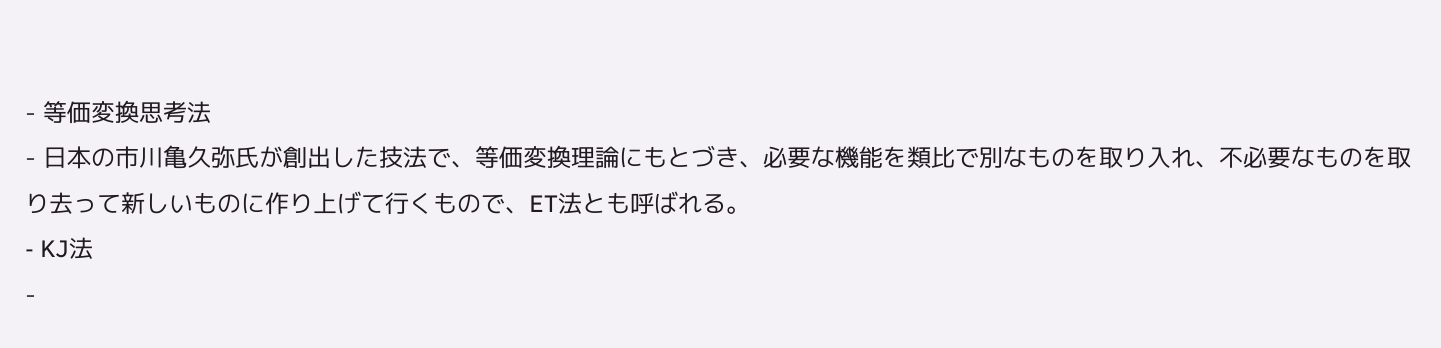- 等価変換思考法
- 日本の市川亀久弥氏が創出した技法で、等価変換理論にもとづき、必要な機能を類比で別なものを取り入れ、不必要なものを取り去って新しいものに作り上げて行くもので、ET法とも呼ばれる。
- KJ法
-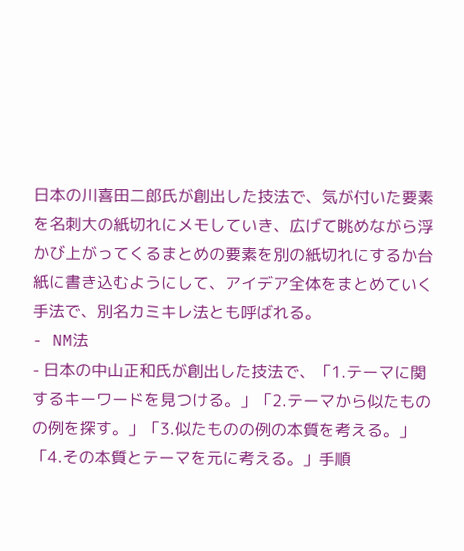日本の川喜田二郎氏が創出した技法で、気が付いた要素を名刺大の紙切れにメモしていき、広げて眺めながら浮かび上がってくるまとめの要素を別の紙切れにするか台紙に書き込むようにして、アイデア全体をまとめていく手法で、別名カミキレ法とも呼ばれる。
- NM法
- 日本の中山正和氏が創出した技法で、「1.テーマに関するキーワードを見つける。」「2.テーマから似たものの例を探す。」「3.似たものの例の本質を考える。」「4.その本質とテーマを元に考える。」手順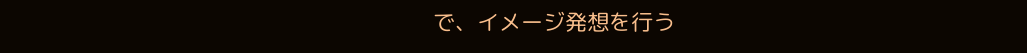で、イメージ発想を行う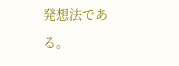発想法である。